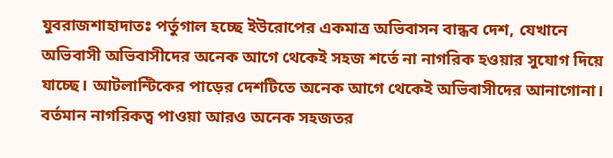যুবরাজশাহাদাতঃ পর্তুগাল হচ্ছে ইউরোপের একমাত্র অভিবাসন বান্ধব দেশ, যেখানে অভিবাসী অভিবাসীদের অনেক আগে থেকেই সহজ শর্তে না নাগরিক হওয়ার সুযোগ দিয়ে যাচ্ছে। আটলান্টিকের পাড়ের দেশটিতে অনেক আগে থেকেই অভিবাসীদের আনাগোনা। বর্তমান নাগরিকত্ব পাওয়া আরও অনেক সহজতর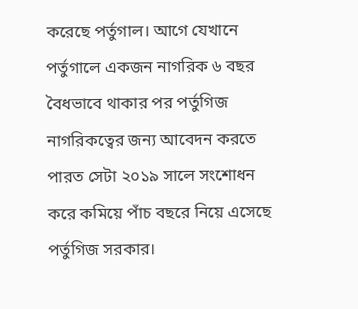করেছে পর্তুগাল। আগে যেখানে পর্তুগালে একজন নাগরিক ৬ বছর বৈধভাবে থাকার পর পর্তুগিজ নাগরিকত্বের জন্য আবেদন করতে পারত সেটা ২০১৯ সালে সংশোধন করে কমিয়ে পাঁচ বছরে নিয়ে এসেছে পর্তুগিজ সরকার।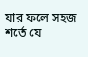যার ফলে সহজ শর্তে যে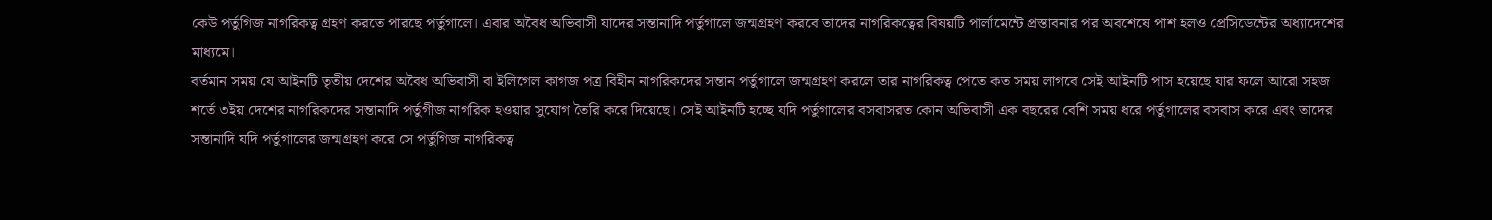কেউ পর্তুগিজ নাগরিকত্ব গ্রহণ করতে পারছে পর্তুগালে। এবার অবৈধ অভিবাসী যাদের সন্তানাদি পর্তুগালে জন্মগ্রহণ করবে তাদের নাগরিকত্বের বিষয়টি পার্লামেন্টে প্রস্তাবনার পর অবশেষে পাশ হলও প্রেসিডেন্টের অধ্যাদেশের মাধ্যমে।
বর্তমান সময় যে আইনটি তৃতীয় দেশের অবৈধ অভিবাসী বা ইলিগেল কাগজ পত্র বিহীন নাগরিকদের সন্তান পর্তুগালে জন্মগ্রহণ করলে তার নাগরিকত্ব পেতে কত সময় লাগবে সেই আইনটি পাস হয়েছে যার ফলে আরো সহজ শর্তে ৩ইয় দেশের নাগরিকদের সন্তানাদি পর্তুগীজ নাগরিক হওয়ার সুযোগ তৈরি করে দিয়েছে। সেই আইনটি হচ্ছে যদি পর্তুগালের বসবাসরত কোন অভিবাসী এক বছরের বেশি সময় ধরে পর্তুগালের বসবাস করে এবং তাদের সন্তানাদি যদি পর্তুগালের জন্মগ্রহণ করে সে পর্তুগিজ নাগরিকত্ব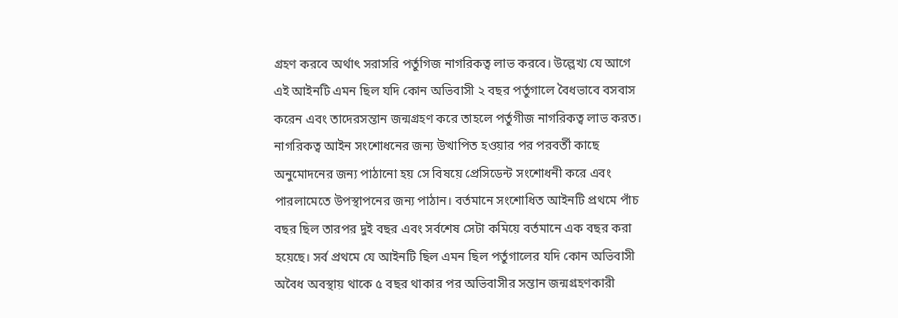গ্রহণ করবে অর্থাৎ সরাসরি পর্তুগিজ নাগরিকত্ব লাভ করবে। উল্লেখ্য যে আগে এই আইনটি এমন ছিল যদি কোন অভিবাসী ২ বছর পর্তুগালে বৈধভাবে বসবাস করেন এবং তাদেরসন্তান জন্মগ্রহণ করে তাহলে পর্তুগীজ নাগরিকত্ব লাভ করত।
নাগরিকত্ব আইন সংশোধনের জন্য উত্থাপিত হওয়ার পর পরবর্তী কাছে অনুমোদনের জন্য পাঠানো হয় সে বিষয়ে প্রেসিডেন্ট সংশোধনী করে এবং পারলামেতে উপস্থাপনের জন্য পাঠান। বর্তমানে সংশোধিত আইনটি প্রথমে পাঁচ বছর ছিল তারপর দুই বছর এবং সর্বশেষ সেটা কমিয়ে বর্তমানে এক বছর করা হয়েছে। সর্ব প্রথমে যে আইনটি ছিল এমন ছিল পর্তুগালের যদি কোন অভিবাসী অবৈধ অবস্থায় থাকে ৫ বছর থাকার পর অভিবাসীর সন্তান জন্মগ্রহণকারী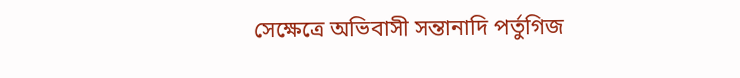সেক্ষেত্রে অভিবাসী সন্তানাদি পর্তুগিজ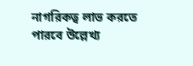নাগরিকত্ব লাভ করতে পারবে উল্লেখ্য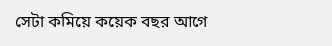সেটা কমিয়ে কয়েক বছর আগে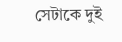সেটাকে দুই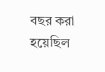বছর করা হয়েছিল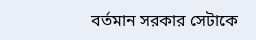বর্তমান সরকার সেটাকে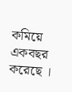কমিয়ে একবছর করেছে ।